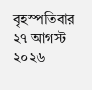বৃহস্পতিবার   ২৭ আগস্ট ২০২৬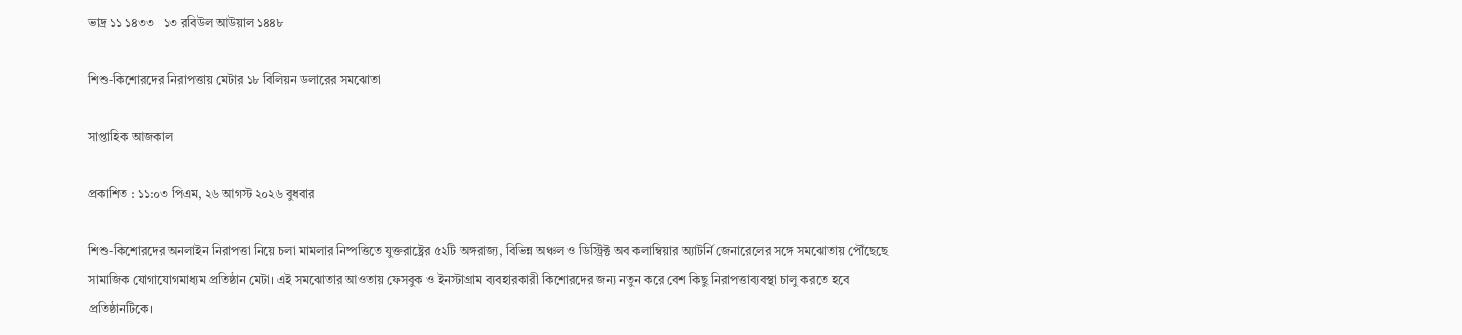ভাদ্র ১১ ১৪৩৩   ১৩ রবিউল আউয়াল ১৪৪৮

শিশু-কিশোরদের নিরাপত্তায় মেটার ১৮ বিলিয়ন ডলারের সমঝোতা

সাপ্তাহিক আজকাল

প্রকাশিত : ১১:০৩ পিএম, ২৬ আগস্ট ২০২৬ বুধবার

শিশু-কিশোরদের অনলাইন নিরাপত্তা নিয়ে চলা মামলার নিষ্পত্তিতে যুক্তরাষ্ট্রের ৫২টি অঙ্গরাজ্য, বিভিন্ন অঞ্চল ও ডিস্ট্রিক্ট অব কলাম্বিয়ার অ্যাটর্নি জেনারেলের সঙ্গে সমঝোতায় পৌঁছেছে সামাজিক যোগাযোগমাধ্যম প্রতিষ্ঠান মেটা। এই সমঝোতার আওতায় ফেসবুক ও ইনস্টাগ্রাম ব্যবহারকারী কিশোরদের জন্য নতুন করে বেশ কিছু নিরাপত্তাব্যবস্থা চালু করতে হবে প্রতিষ্ঠানটিকে।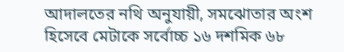আদালতের নথি অনুযায়ী, সমঝোতার অংশ হিসেবে মেটাকে সর্বোচ্চ ১৬ দশমিক ৬৮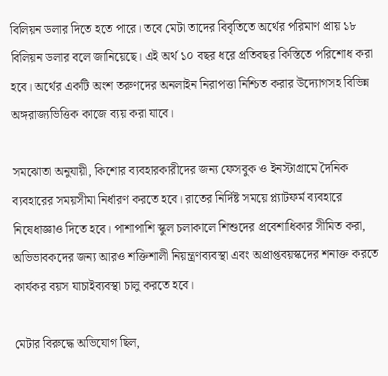বিলিয়ন ডলার দিতে হতে পারে। তবে মেটা তাদের বিবৃতিতে অর্থের পরিমাণ প্রায় ১৮ বিলিয়ন ডলার বলে জানিয়েছে। এই অর্থ ১০ বছর ধরে প্রতিবছর কিস্তিতে পরিশোধ করা হবে। অর্থের একটি অংশ তরুণদের অনলাইন নিরাপত্তা নিশ্চিত করার উদ্যোগসহ বিভিন্ন অঙ্গরাজ্যভিত্তিক কাজে ব্যয় করা যাবে।

সমঝোতা অনুযায়ী, কিশোর ব্যবহারকারীদের জন্য ফেসবুক ও ইনস্টাগ্রামে দৈনিক ব্যবহারের সময়সীমা নির্ধারণ করতে হবে। রাতের নির্দিষ্ট সময়ে প্ল্যাটফর্ম ব্যবহারে নিষেধাজ্ঞাও দিতে হবে। পাশাপাশি স্কুল চলাকালে শিশুদের প্রবেশাধিকার সীমিত করা, অভিভাবকদের জন্য আরও শক্তিশালী নিয়ন্ত্রণব্যবস্থা এবং অপ্রাপ্তবয়স্কদের শনাক্ত করতে কার্যকর বয়স যাচাইব্যবস্থা চালু করতে হবে।

মেটার বিরুদ্ধে অভিযোগ ছিল,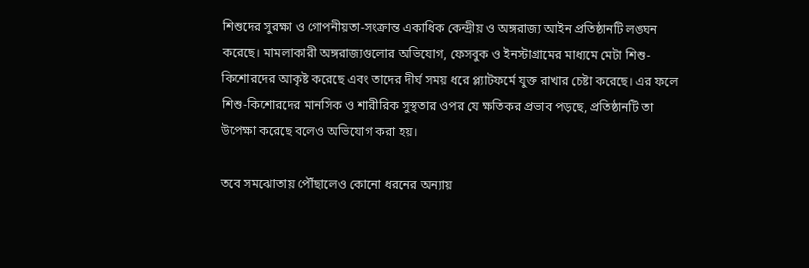শিশুদের সুরক্ষা ও গোপনীয়তা-সংক্রান্ত একাধিক কেন্দ্রীয় ও অঙ্গরাজ্য আইন প্রতিষ্ঠানটি লঙ্ঘন করেছে। মামলাকারী অঙ্গরাজ্যগুলোর অভিযোগ, ফেসবুক ও ইনস্টাগ্রামের মাধ্যমে মেটা শিশু-কিশোরদের আকৃষ্ট করেছে এবং তাদের দীর্ঘ সময় ধরে প্ল্যাটফর্মে যুক্ত রাখার চেষ্টা করেছে। এর ফলে শিশু-কিশোরদের মানসিক ও শারীরিক সুস্থতার ওপর যে ক্ষতিকর প্রভাব পড়ছে, প্রতিষ্ঠানটি তা উপেক্ষা করেছে বলেও অভিযোগ করা হয়।

তবে সমঝোতায় পৌঁছালেও কোনো ধরনের অন্যায়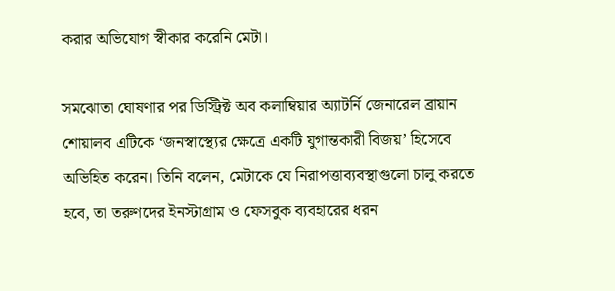করার অভিযোগ স্বীকার করেনি মেটা।

সমঝোতা ঘোষণার পর ডিস্ট্রিক্ট অব কলাম্বিয়ার অ্যাটর্নি জেনারেল ব্রায়ান শোয়ালব এটিকে ‘জনস্বাস্থ্যের ক্ষেত্রে একটি যুগান্তকারী বিজয়’ হিসেবে অভিহিত করেন। তিনি বলেন, মেটাকে যে নিরাপত্তাব্যবস্থাগুলো চালু করতে হবে, তা তরুণদের ইনস্টাগ্রাম ও ফেসবুক ব্যবহারের ধরন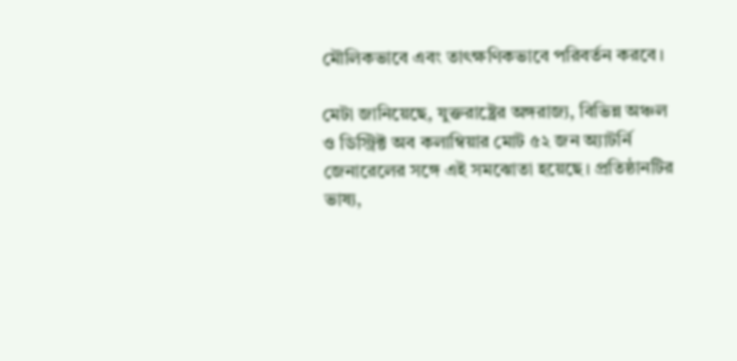মৌলিকভাবে এবং তাৎক্ষণিকভাবে পরিবর্তন করবে।

মেটা জানিয়েছে, যুক্তরাষ্ট্রের অঙ্গরাজ্য, বিভিন্ন অঞ্চল ও ডিস্ট্রিক্ট অব কলাম্বিয়ার মোট ৫২ জন অ্যাটর্নি জেনারেলের সঙ্গে এই সমঝোতা হয়েছে। প্রতিষ্ঠানটির ভাষ্য,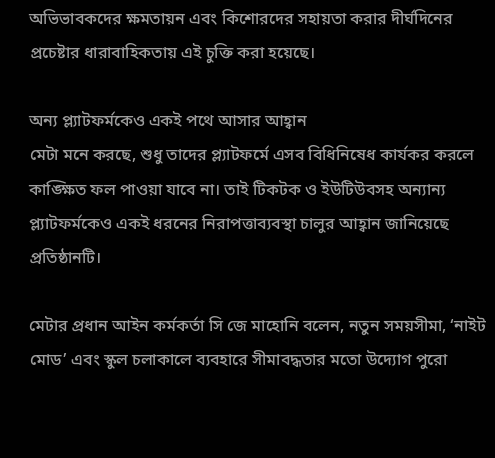অভিভাবকদের ক্ষমতায়ন এবং কিশোরদের সহায়তা করার দীর্ঘদিনের প্রচেষ্টার ধারাবাহিকতায় এই চুক্তি করা হয়েছে।

অন্য প্ল্যাটফর্মকেও একই পথে আসার আহ্বান
মেটা মনে করছে, শুধু তাদের প্ল্যাটফর্মে এসব বিধিনিষেধ কার্যকর করলে কাঙ্ক্ষিত ফল পাওয়া যাবে না। তাই টিকটক ও ইউটিউবসহ অন্যান্য প্ল্যাটফর্মকেও একই ধরনের নিরাপত্তাব্যবস্থা চালুর আহ্বান জানিয়েছে প্রতিষ্ঠানটি।

মেটার প্রধান আইন কর্মকর্তা সি জে মাহোনি বলেন, নতুন সময়সীমা, ‘নাইট মোড’ এবং স্কুল চলাকালে ব্যবহারে সীমাবদ্ধতার মতো উদ্যোগ পুরো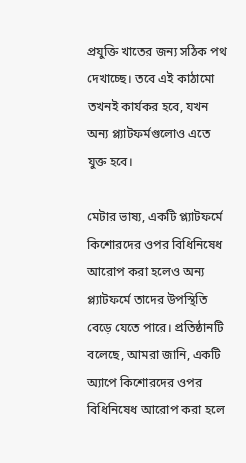প্রযুক্তি খাতের জন্য সঠিক পথ দেখাচ্ছে। তবে এই কাঠামো তখনই কার্যকর হবে, যখন অন্য প্ল্যাটফর্মগুলোও এতে যুক্ত হবে।

মেটার ভাষ্য, একটি প্ল্যাটফর্মে কিশোরদের ওপর বিধিনিষেধ আরোপ করা হলেও অন্য প্ল্যাটফর্মে তাদের উপস্থিতি বেড়ে যেতে পারে। প্রতিষ্ঠানটি বলেছে, আমরা জানি, একটি অ্যাপে কিশোরদের ওপর বিধিনিষেধ আরোপ করা হলে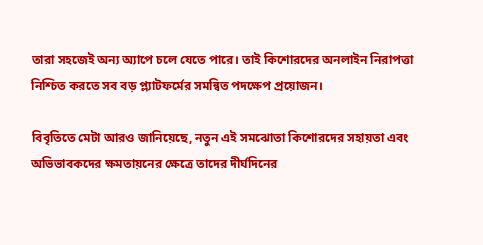তারা সহজেই অন্য অ্যাপে চলে যেতে পারে। তাই কিশোরদের অনলাইন নিরাপত্তা নিশ্চিত করতে সব বড় প্ল্যাটফর্মের সমন্বিত পদক্ষেপ প্রয়োজন।

বিবৃতিতে মেটা আরও জানিয়েছে, নতুন এই সমঝোতা কিশোরদের সহায়তা এবং অভিভাবকদের ক্ষমতায়নের ক্ষেত্রে তাদের দীর্ঘদিনের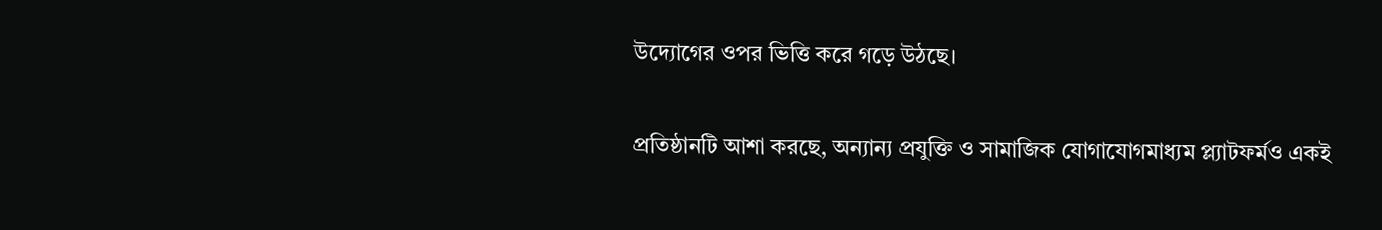উদ্যোগের ওপর ভিত্তি করে গড়ে উঠছে।

প্রতিষ্ঠানটি আশা করছে, অন্যান্য প্রযুক্তি ও সামাজিক যোগাযোগমাধ্যম প্ল্যাটফর্মও একই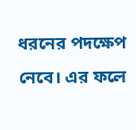ধরনের পদক্ষেপ নেবে। এর ফলে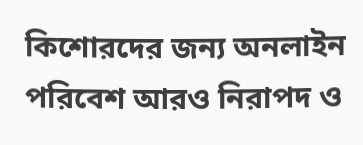কিশোরদের জন্য অনলাইন পরিবেশ আরও নিরাপদ ও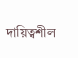দায়িত্বশীল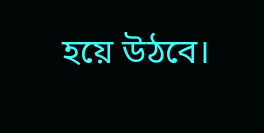হয়ে উঠবে।